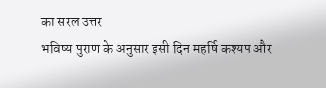का सरल उत्तर
भविष्य पुराण के अनुसार इसी दिन महर्षि कश्यप और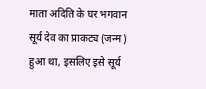माता अदिति के घर भगवान सूर्य देव का प्राकट्य (जन्म) हुआ था, इसलिए इसे सूर्य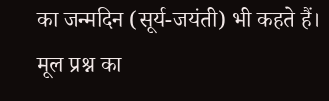का जन्मदिन (सूर्य-जयंती) भी कहते हैं।
मूल प्रश्न का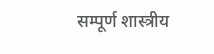सम्पूर्ण शास्त्रीय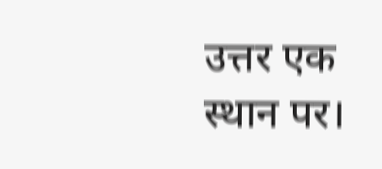उत्तर एक स्थान पर।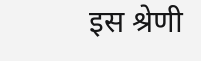इस श्रेणी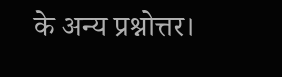के अन्य प्रश्नोत्तर।